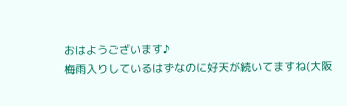おはようございます♪
梅雨入りしているはずなのに好天が続いてますね(大阪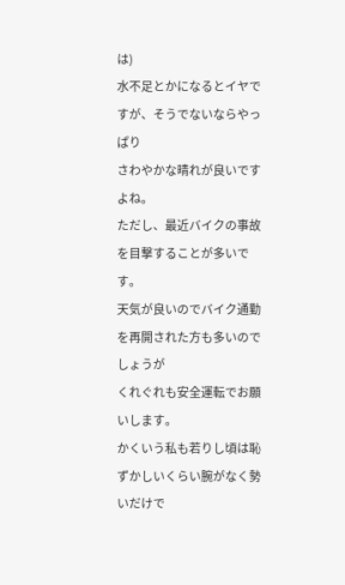は)
水不足とかになるとイヤですが、そうでないならやっぱり
さわやかな晴れが良いですよね。
ただし、最近バイクの事故を目撃することが多いです。
天気が良いのでバイク通勤を再開された方も多いのでしょうが
くれぐれも安全運転でお願いします。
かくいう私も若りし頃は恥ずかしいくらい腕がなく勢いだけで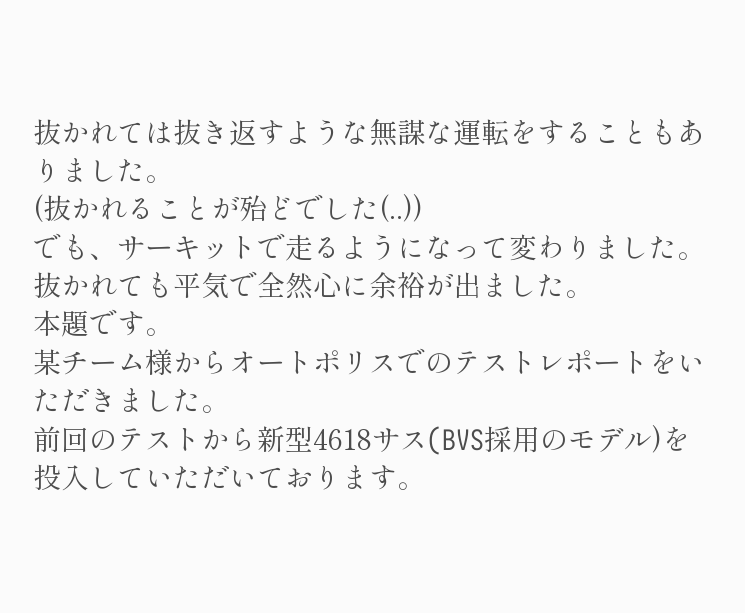抜かれては抜き返すような無謀な運転をすることもありました。
(抜かれることが殆どでした(..))
でも、サーキットで走るようになって変わりました。
抜かれても平気で全然心に余裕が出ました。
本題です。
某チーム様からオートポリスでのテストレポートをいただきました。
前回のテストから新型4618サス(BVS採用のモデル)を投入していただいております。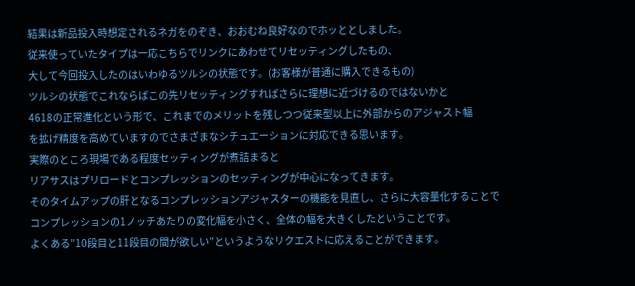結果は新品投入時想定されるネガをのぞき、おおむね良好なのでホッととしました。
従来使っていたタイプは一応こちらでリンクにあわせてリセッティングしたもの、
大して今回投入したのはいわゆるツルシの状態です。(お客様が普通に購入できるもの)
ツルシの状態でこれならばこの先リセッティングすればさらに理想に近づけるのではないかと
4618の正常進化という形で、これまでのメリットを残しつつ従来型以上に外部からのアジャスト幅
を拡げ精度を高めていますのでさまざまなシチュエーションに対応できる思います。
実際のところ現場である程度セッティングが煮詰まると
リアサスはプリロードとコンプレッションのセッティングが中心になってきます。
そのタイムアップの肝となるコンプレッションアジャスターの機能を見直し、さらに大容量化することで
コンプレッションの1ノッチあたりの変化幅を小さく、全体の幅を大きくしたということです。
よくある”10段目と11段目の間が欲しい”というようなリクエストに応えることができます。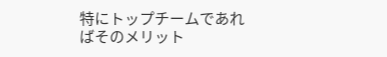特にトップチームであればそのメリット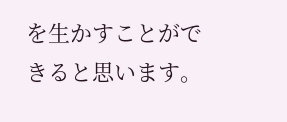を生かすことができると思います。